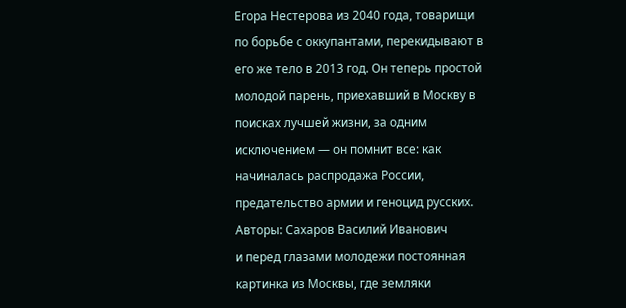Егора Нестерова из 2040 года, товарищи по борьбе с оккупантами, перекидывают в его же тело в 2013 год. Он теперь простой молодой парень, приехавший в Москву в поисках лучшей жизни, за одним исключением — он помнит все: как начиналась распродажа России, предательство армии и геноцид русских.
Авторы: Сахаров Василий Иванович
и перед глазами молодежи постоянная картинка из Москвы, где земляки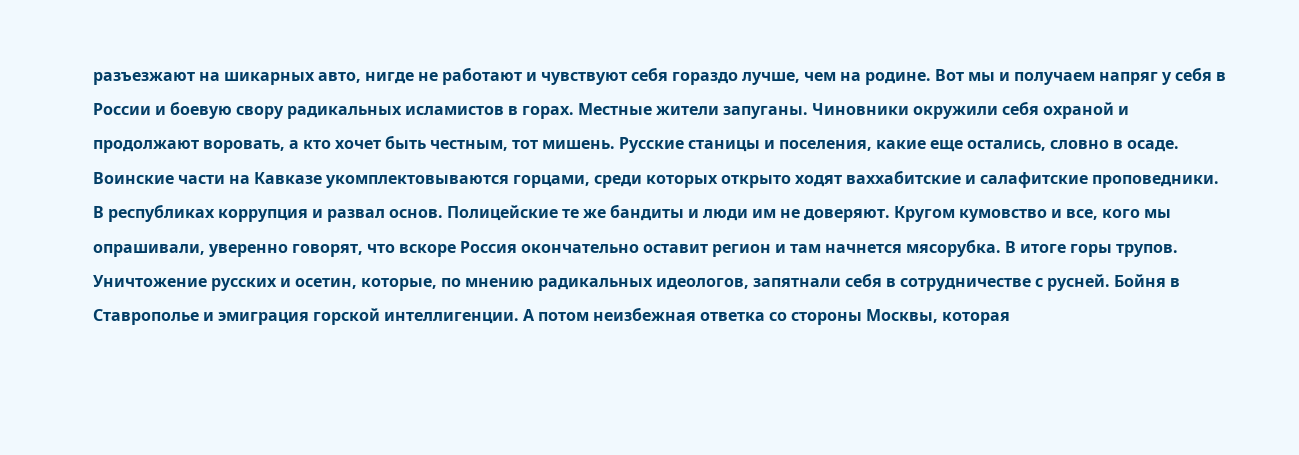разъезжают на шикарных авто, нигде не работают и чувствуют себя гораздо лучше, чем на родине. Вот мы и получаем напряг у себя в России и боевую свору радикальных исламистов в горах. Местные жители запуганы. Чиновники окружили себя охраной и продолжают воровать, а кто хочет быть честным, тот мишень. Русские станицы и поселения, какие еще остались, словно в осаде. Воинские части на Кавказе укомплектовываются горцами, среди которых открыто ходят ваххабитские и салафитские проповедники. В республиках коррупция и развал основ. Полицейские те же бандиты и люди им не доверяют. Кругом кумовство и все, кого мы опрашивали, уверенно говорят, что вскоре Россия окончательно оставит регион и там начнется мясорубка. В итоге горы трупов. Уничтожение русских и осетин, которые, по мнению радикальных идеологов, запятнали себя в сотрудничестве с русней. Бойня в Ставрополье и эмиграция горской интеллигенции. А потом неизбежная ответка со стороны Москвы, которая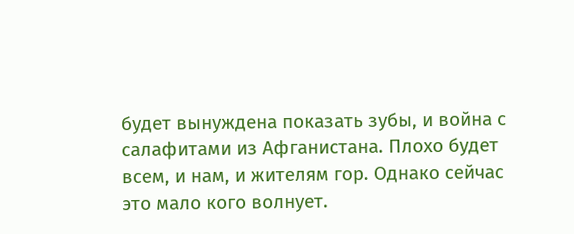будет вынуждена показать зубы, и война с салафитами из Афганистана. Плохо будет всем, и нам, и жителям гор. Однако сейчас это мало кого волнует.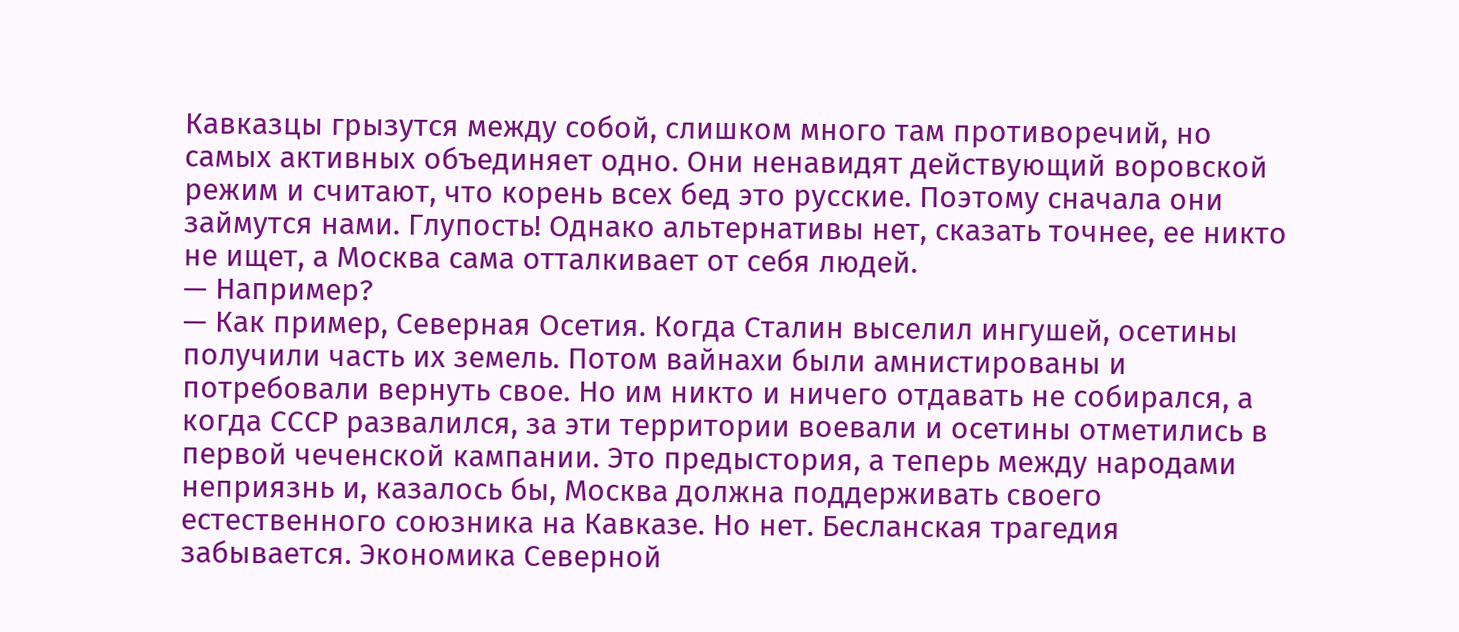Кавказцы грызутся между собой, слишком много там противоречий, но самых активных объединяет одно. Они ненавидят действующий воровской режим и считают, что корень всех бед это русские. Поэтому сначала они займутся нами. Глупость! Однако альтернативы нет, сказать точнее, ее никто не ищет, а Москва сама отталкивает от себя людей.
— Например?
— Как пример, Северная Осетия. Когда Сталин выселил ингушей, осетины получили часть их земель. Потом вайнахи были амнистированы и потребовали вернуть свое. Но им никто и ничего отдавать не собирался, а когда СССР развалился, за эти территории воевали и осетины отметились в первой чеченской кампании. Это предыстория, а теперь между народами неприязнь и, казалось бы, Москва должна поддерживать своего естественного союзника на Кавказе. Но нет. Бесланская трагедия забывается. Экономика Северной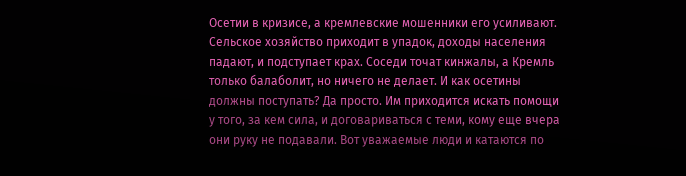Осетии в кризисе, а кремлевские мошенники его усиливают. Сельское хозяйство приходит в упадок, доходы населения падают, и подступает крах. Соседи точат кинжалы, а Кремль только балаболит, но ничего не делает. И как осетины должны поступать? Да просто. Им приходится искать помощи у того, за кем сила, и договариваться с теми, кому еще вчера они руку не подавали. Вот уважаемые люди и катаются по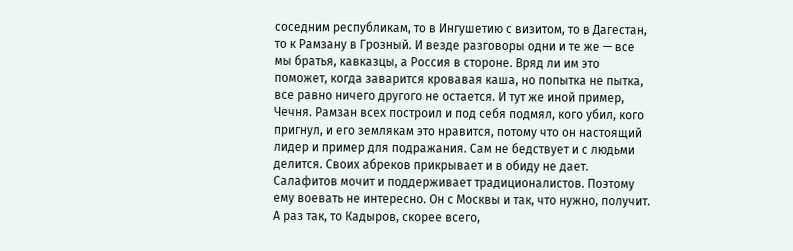соседним республикам, то в Ингушетию с визитом, то в Дагестан, то к Рамзану в Грозный. И везде разговоры одни и те же — все мы братья, кавказцы, а Россия в стороне. Вряд ли им это поможет, когда заварится кровавая каша, но попытка не пытка, все равно ничего другого не остается. И тут же иной пример, Чечня. Рамзан всех построил и под себя подмял, кого убил, кого пригнул, и его землякам это нравится, потому что он настоящий лидер и пример для подражания. Сам не бедствует и с людьми делится. Своих абреков прикрывает и в обиду не дает. Салафитов мочит и поддерживает традиционалистов. Поэтому ему воевать не интересно. Он с Москвы и так, что нужно, получит. А раз так, то Кадыров, скорее всего,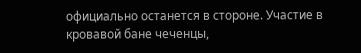официально останется в стороне. Участие в кровавой бане чеченцы,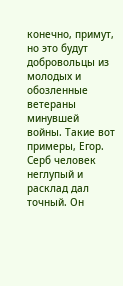конечно, примут, но это будут добровольцы из молодых и обозленные ветераны минувшей войны. Такие вот примеры, Егор.
Серб человек неглупый и расклад дал точный. Он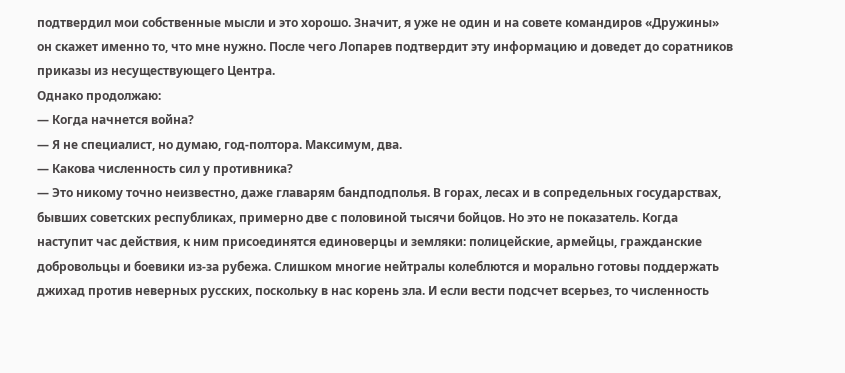подтвердил мои собственные мысли и это хорошо. Значит, я уже не один и на совете командиров «Дружины» он скажет именно то, что мне нужно. После чего Лопарев подтвердит эту информацию и доведет до соратников приказы из несуществующего Центра.
Однако продолжаю:
— Когда начнется война?
— Я не специалист, но думаю, год-полтора. Максимум, два.
— Какова численность сил у противника?
— Это никому точно неизвестно, даже главарям бандподполья. В горах, лесах и в сопредельных государствах, бывших советских республиках, примерно две с половиной тысячи бойцов. Но это не показатель. Когда наступит час действия, к ним присоединятся единоверцы и земляки: полицейские, армейцы, гражданские добровольцы и боевики из-за рубежа. Слишком многие нейтралы колеблются и морально готовы поддержать джихад против неверных русских, поскольку в нас корень зла. И если вести подсчет всерьез, то численность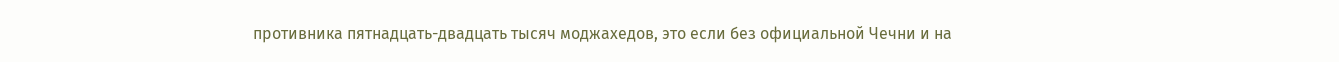противника пятнадцать-двадцать тысяч моджахедов, это если без официальной Чечни и на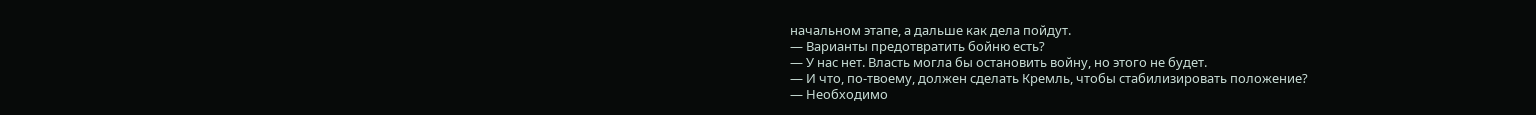начальном этапе, а дальше как дела пойдут.
— Варианты предотвратить бойню есть?
— У нас нет. Власть могла бы остановить войну, но этого не будет.
— И что, по-твоему, должен сделать Кремль, чтобы стабилизировать положение?
— Необходимо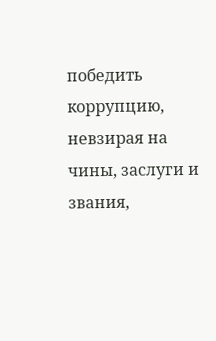победить коррупцию, невзирая на чины, заслуги и звания,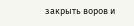закрыть воров и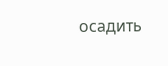осадить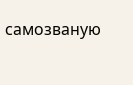самозваную